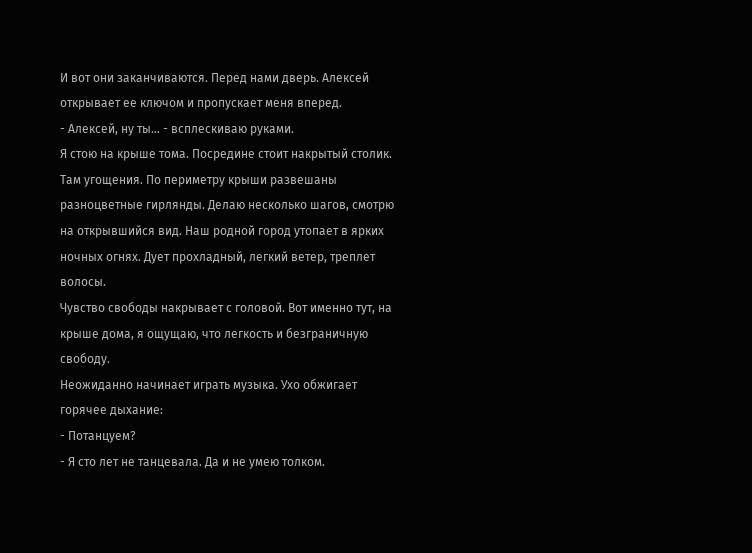И вот они заканчиваются. Перед нами дверь. Алексей открывает ее ключом и пропускает меня вперед.
- Алексей, ну ты… - всплескиваю руками.
Я стою на крыше тома. Посредине стоит накрытый столик. Там угощения. По периметру крыши развешаны разноцветные гирлянды. Делаю несколько шагов, смотрю на открывшийся вид. Наш родной город утопает в ярких ночных огнях. Дует прохладный, легкий ветер, треплет волосы.
Чувство свободы накрывает с головой. Вот именно тут, на крыше дома, я ощущаю, что легкость и безграничную свободу.
Неожиданно начинает играть музыка. Ухо обжигает горячее дыхание:
- Потанцуем?
- Я сто лет не танцевала. Да и не умею толком.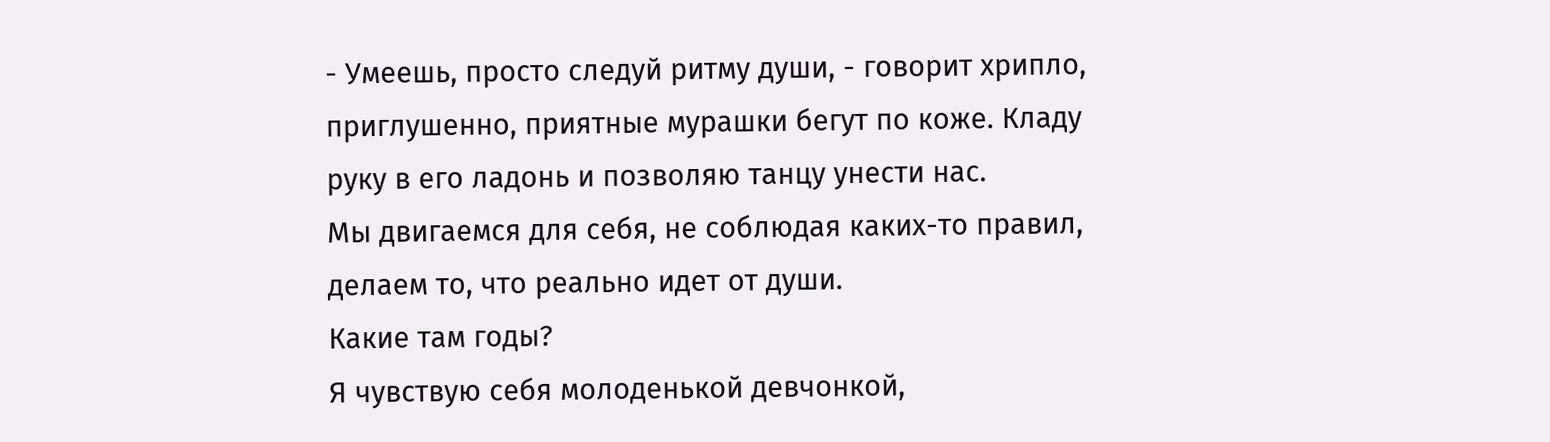- Умеешь, просто следуй ритму души, - говорит хрипло, приглушенно, приятные мурашки бегут по коже. Кладу руку в его ладонь и позволяю танцу унести нас.
Мы двигаемся для себя, не соблюдая каких-то правил, делаем то, что реально идет от души.
Какие там годы?
Я чувствую себя молоденькой девчонкой,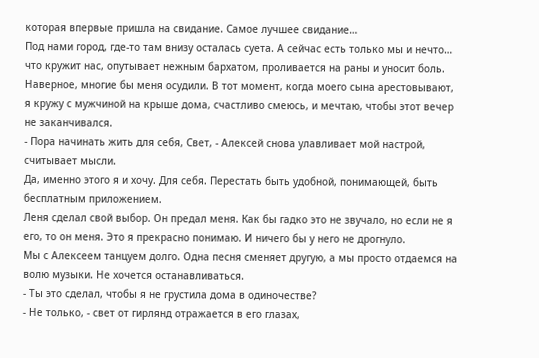которая впервые пришла на свидание. Самое лучшее свидание…
Под нами город, где-то там внизу осталась суета. А сейчас есть только мы и нечто… что кружит нас, опутывает нежным бархатом, проливается на раны и уносит боль.
Наверное, многие бы меня осудили. В тот момент, когда моего сына арестовывают, я кружу с мужчиной на крыше дома, счастливо смеюсь, и мечтаю, чтобы этот вечер не заканчивался.
- Пора начинать жить для себя, Свет, - Алексей снова улавливает мой настрой, считывает мысли.
Да, именно этого я и хочу. Для себя. Перестать быть удобной, понимающей, быть бесплатным приложением.
Леня сделал свой выбор. Он предал меня. Как бы гадко это не звучало, но если не я его, то он меня. Это я прекрасно понимаю. И ничего бы у него не дрогнуло.
Мы с Алексеем танцуем долго. Одна песня сменяет другую, а мы просто отдаемся на волю музыки. Не хочется останавливаться.
- Ты это сделал, чтобы я не грустила дома в одиночестве?
- Не только, - свет от гирлянд отражается в его глазах,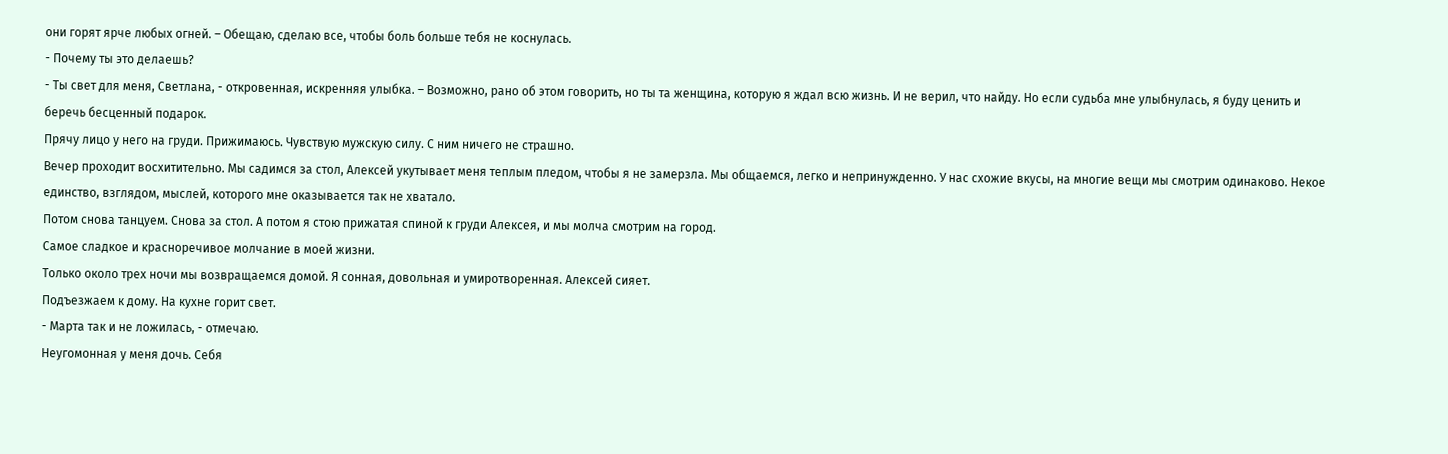они горят ярче любых огней. – Обещаю, сделаю все, чтобы боль больше тебя не коснулась.
- Почему ты это делаешь?
- Ты свет для меня, Светлана, - откровенная, искренняя улыбка. – Возможно, рано об этом говорить, но ты та женщина, которую я ждал всю жизнь. И не верил, что найду. Но если судьба мне улыбнулась, я буду ценить и беречь бесценный подарок.
Прячу лицо у него на груди. Прижимаюсь. Чувствую мужскую силу. С ним ничего не страшно.
Вечер проходит восхитительно. Мы садимся за стол, Алексей укутывает меня теплым пледом, чтобы я не замерзла. Мы общаемся, легко и непринужденно. У нас схожие вкусы, на многие вещи мы смотрим одинаково. Некое единство, взглядом, мыслей, которого мне оказывается так не хватало.
Потом снова танцуем. Снова за стол. А потом я стою прижатая спиной к груди Алексея, и мы молча смотрим на город.
Самое сладкое и красноречивое молчание в моей жизни.
Только около трех ночи мы возвращаемся домой. Я сонная, довольная и умиротворенная. Алексей сияет.
Подъезжаем к дому. На кухне горит свет.
- Марта так и не ложилась, - отмечаю.
Неугомонная у меня дочь. Себя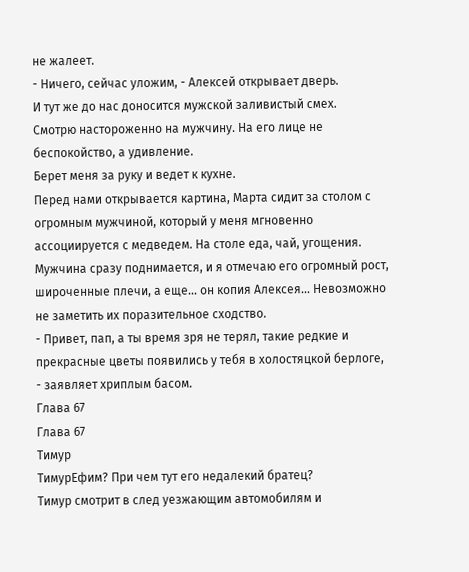не жалеет.
- Ничего, сейчас уложим, - Алексей открывает дверь.
И тут же до нас доносится мужской заливистый смех.
Смотрю настороженно на мужчину. На его лице не беспокойство, а удивление.
Берет меня за руку и ведет к кухне.
Перед нами открывается картина, Марта сидит за столом с огромным мужчиной, который у меня мгновенно ассоциируется с медведем. На столе еда, чай, угощения.
Мужчина сразу поднимается, и я отмечаю его огромный рост, широченные плечи, а еще… он копия Алексея… Невозможно не заметить их поразительное сходство.
- Привет, пап, а ты время зря не терял, такие редкие и прекрасные цветы появились у тебя в холостяцкой берлоге, - заявляет хриплым басом.
Глава 67
Глава 67
Тимур
ТимурЕфим? При чем тут его недалекий братец?
Тимур смотрит в след уезжающим автомобилям и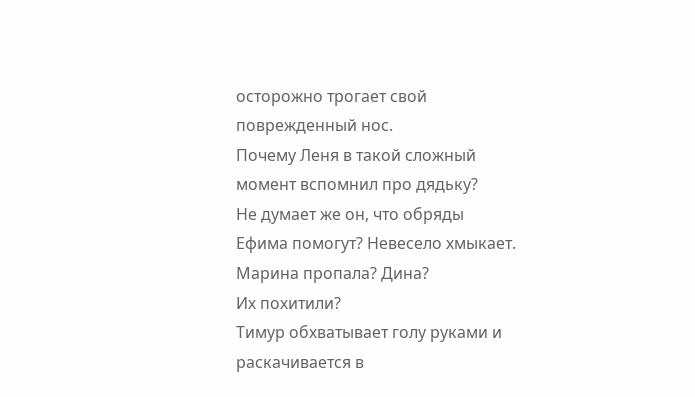осторожно трогает свой поврежденный нос.
Почему Леня в такой сложный момент вспомнил про дядьку?
Не думает же он, что обряды Ефима помогут? Невесело хмыкает.
Марина пропала? Дина?
Их похитили?
Тимур обхватывает голу руками и раскачивается в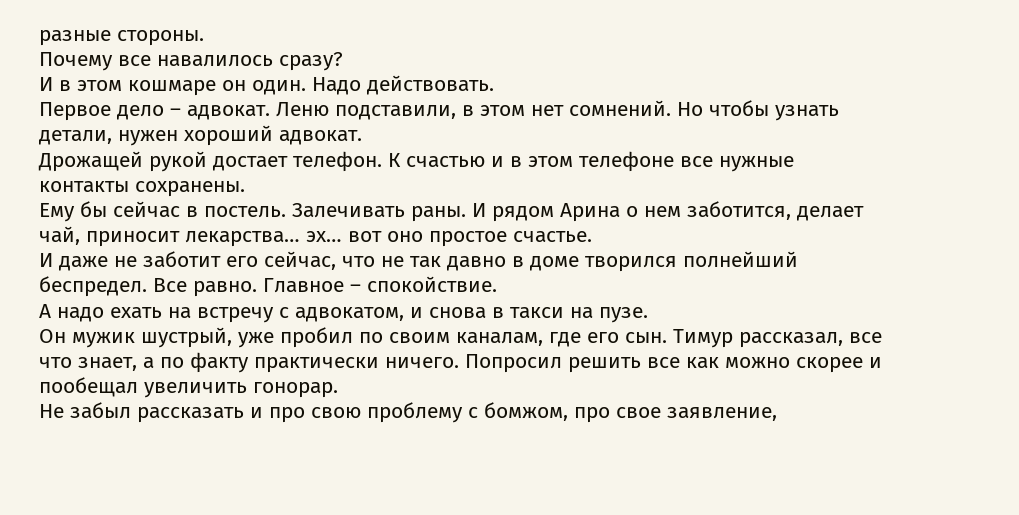разные стороны.
Почему все навалилось сразу?
И в этом кошмаре он один. Надо действовать.
Первое дело – адвокат. Леню подставили, в этом нет сомнений. Но чтобы узнать детали, нужен хороший адвокат.
Дрожащей рукой достает телефон. К счастью и в этом телефоне все нужные контакты сохранены.
Ему бы сейчас в постель. Залечивать раны. И рядом Арина о нем заботится, делает чай, приносит лекарства… эх… вот оно простое счастье.
И даже не заботит его сейчас, что не так давно в доме творился полнейший беспредел. Все равно. Главное – спокойствие.
А надо ехать на встречу с адвокатом, и снова в такси на пузе.
Он мужик шустрый, уже пробил по своим каналам, где его сын. Тимур рассказал, все что знает, а по факту практически ничего. Попросил решить все как можно скорее и пообещал увеличить гонорар.
Не забыл рассказать и про свою проблему с бомжом, про свое заявление,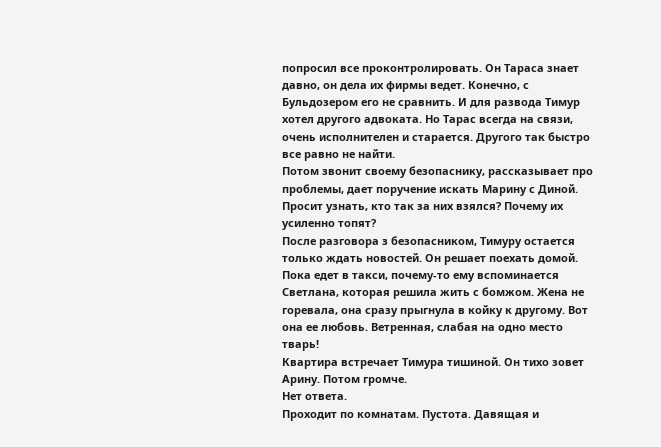попросил все проконтролировать. Он Тараса знает давно, он дела их фирмы ведет. Конечно, с Бульдозером его не сравнить. И для развода Тимур хотел другого адвоката. Но Тарас всегда на связи, очень исполнителен и старается. Другого так быстро все равно не найти.
Потом звонит своему безопаснику, рассказывает про проблемы, дает поручение искать Марину с Диной.
Просит узнать, кто так за них взялся? Почему их усиленно топят?
После разговора з безопасником, Тимуру остается только ждать новостей. Он решает поехать домой.
Пока едет в такси, почему-то ему вспоминается Светлана, которая решила жить с бомжом. Жена не горевала, она сразу прыгнула в койку к другому. Вот она ее любовь. Ветренная, слабая на одно место тварь!
Квартира встречает Тимура тишиной. Он тихо зовет Арину. Потом громче.
Нет ответа.
Проходит по комнатам. Пустота. Давящая и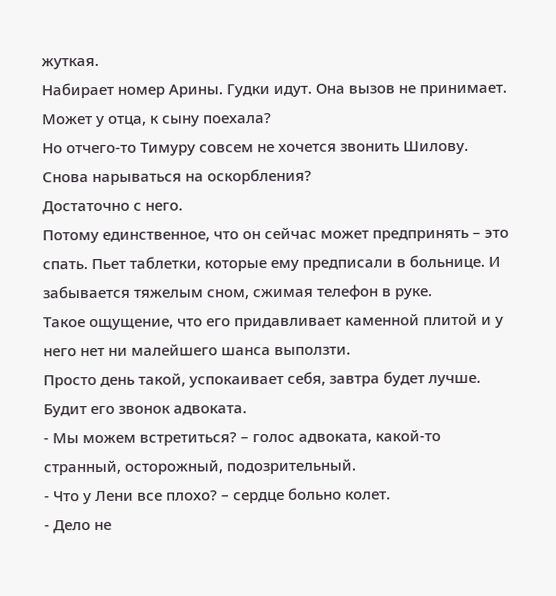жуткая.
Набирает номер Арины. Гудки идут. Она вызов не принимает.
Может у отца, к сыну поехала?
Но отчего-то Тимуру совсем не хочется звонить Шилову. Снова нарываться на оскорбления?
Достаточно с него.
Потому единственное, что он сейчас может предпринять – это спать. Пьет таблетки, которые ему предписали в больнице. И забывается тяжелым сном, сжимая телефон в руке.
Такое ощущение, что его придавливает каменной плитой и у него нет ни малейшего шанса выползти.
Просто день такой, успокаивает себя, завтра будет лучше.
Будит его звонок адвоката.
- Мы можем встретиться? – голос адвоката, какой-то странный, осторожный, подозрительный.
- Что у Лени все плохо? – сердце больно колет.
- Дело не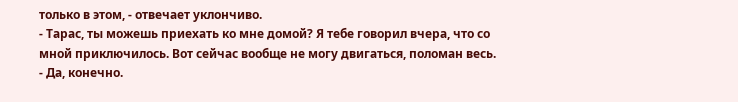только в этом, - отвечает уклончиво.
- Тарас, ты можешь приехать ко мне домой? Я тебе говорил вчера, что со мной приключилось. Вот сейчас вообще не могу двигаться, поломан весь.
- Да, конечно.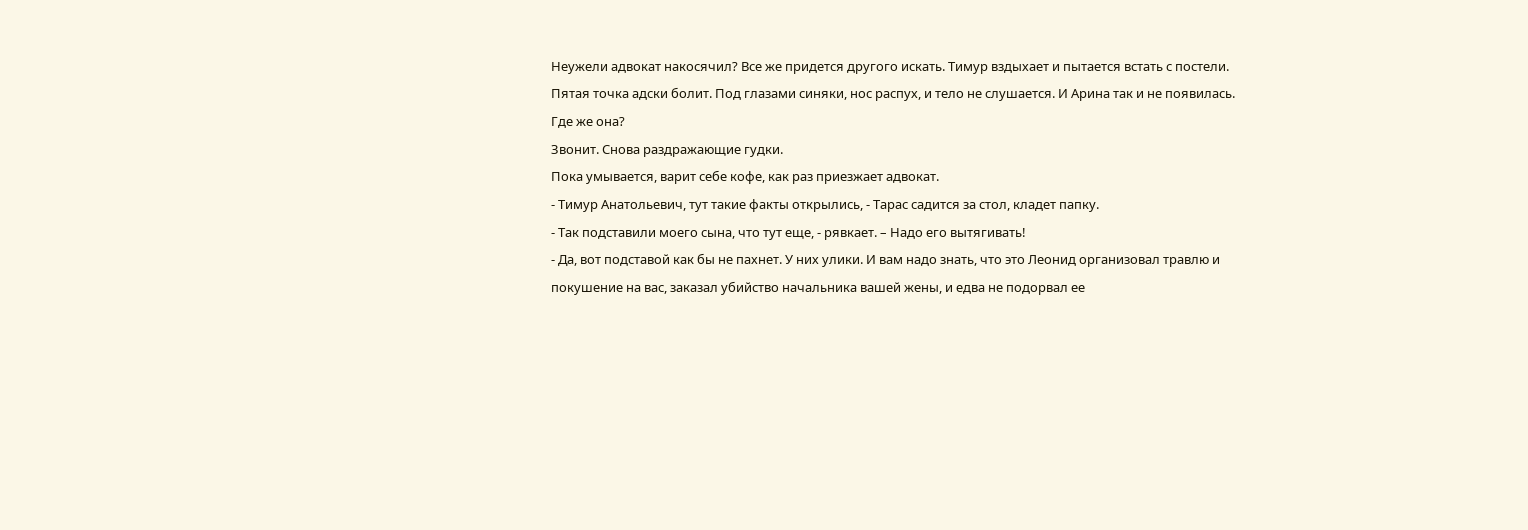Неужели адвокат накосячил? Все же придется другого искать. Тимур вздыхает и пытается встать с постели.
Пятая точка адски болит. Под глазами синяки, нос распух, и тело не слушается. И Арина так и не появилась.
Где же она?
Звонит. Снова раздражающие гудки.
Пока умывается, варит себе кофе, как раз приезжает адвокат.
- Тимур Анатольевич, тут такие факты открылись, - Тарас садится за стол, кладет папку.
- Так подставили моего сына, что тут еще, - рявкает. – Надо его вытягивать!
- Да, вот подставой как бы не пахнет. У них улики. И вам надо знать, что это Леонид организовал травлю и покушение на вас, заказал убийство начальника вашей жены, и едва не подорвал ее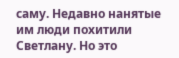саму. Недавно нанятые им люди похитили Светлану. Но это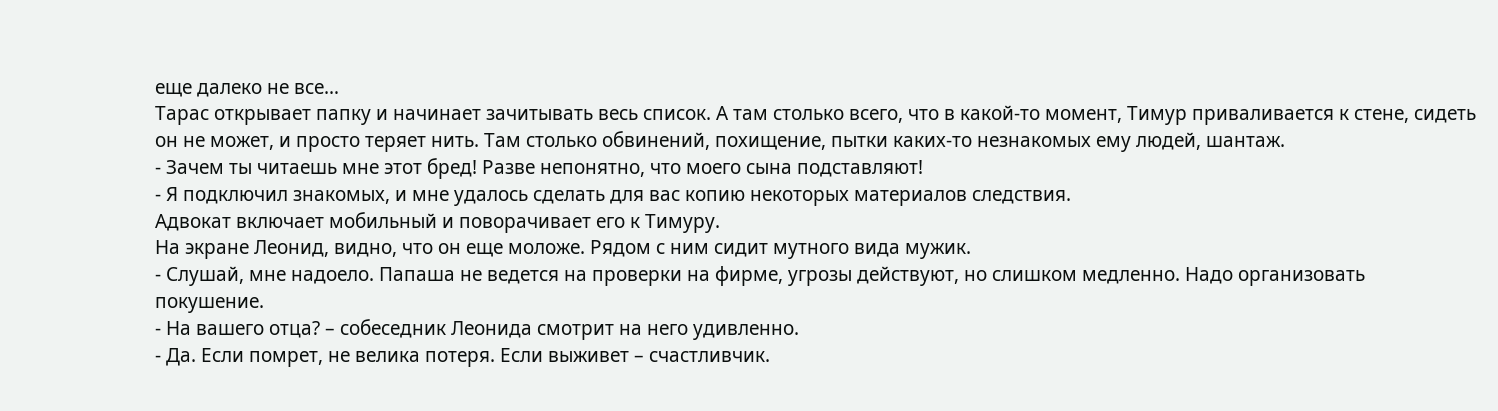еще далеко не все…
Тарас открывает папку и начинает зачитывать весь список. А там столько всего, что в какой-то момент, Тимур приваливается к стене, сидеть он не может, и просто теряет нить. Там столько обвинений, похищение, пытки каких-то незнакомых ему людей, шантаж.
- Зачем ты читаешь мне этот бред! Разве непонятно, что моего сына подставляют!
- Я подключил знакомых, и мне удалось сделать для вас копию некоторых материалов следствия.
Адвокат включает мобильный и поворачивает его к Тимуру.
На экране Леонид, видно, что он еще моложе. Рядом с ним сидит мутного вида мужик.
- Слушай, мне надоело. Папаша не ведется на проверки на фирме, угрозы действуют, но слишком медленно. Надо организовать покушение.
- На вашего отца? – собеседник Леонида смотрит на него удивленно.
- Да. Если помрет, не велика потеря. Если выживет – счастливчик.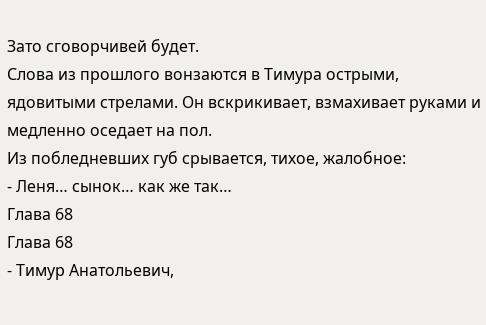Зато сговорчивей будет.
Слова из прошлого вонзаются в Тимура острыми, ядовитыми стрелами. Он вскрикивает, взмахивает руками и медленно оседает на пол.
Из побледневших губ срывается, тихое, жалобное:
- Леня… сынок… как же так…
Глава 68
Глава 68
- Тимур Анатольевич,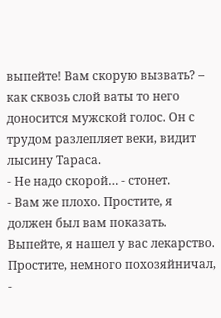выпейте! Вам скорую вызвать? – как сквозь слой ваты то него доносится мужской голос. Он с трудом разлепляет веки, видит лысину Тараса.
- Не надо скорой… - стонет.
- Вам же плохо. Простите, я должен был вам показать. Выпейте, я нашел у вас лекарство. Простите, немного похозяйничал, -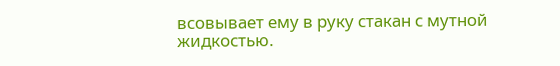всовывает ему в руку стакан с мутной жидкостью.